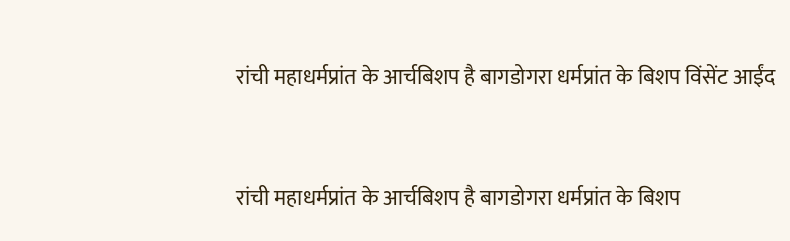रांची महाधर्मप्रांत के आर्चबिशप है बागडोगरा धर्मप्रांत के बिशप विंसेंट आईंद


रांची महाधर्मप्रांत के आर्चबिशप है बागडोगरा धर्मप्रांत के बिशप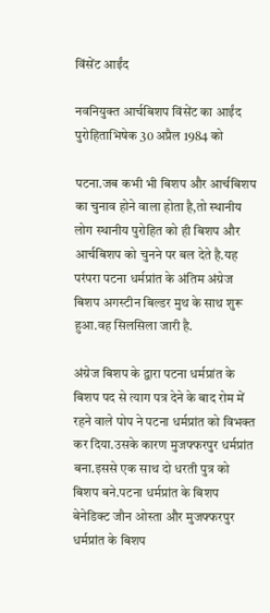विंसेंट आईंद

नवनियुक्त आर्चबिशप विंसेंट का आईंद पुरोहिताभिषेक 30 अप्रैल 1984 को

पटना.जब कभी भी बिशप और आर्चबिशप का चुनाव होने वाला होता है,तो स्थानीय लोग स्थानीय पुरोहित को ही बिशप और आर्चबिशप को चुनने पर बल देते है.यह परंपरा पटना धर्मप्रांत के अंतिम अंग्रेज बिशप अगस्टीन बिल्डर मुथ के साथ शुरू हुआ.वह सिलसिला जारी है.

अंग्रेज बिशप के द्वारा पटना धर्मप्रांत के बिशप पद से त्याग पत्र देने के बाद रोम में रहने वाले पोप ने पटना धर्मप्रांत को विभक्त कर दिया.उसके कारण मुजफ्फरपुर धर्मप्रांत बना.इससे एक साथ दो धरती पुत्र को बिशप बने.पटना धर्मप्रांत के बिशप बेनेडिक्ट जौन ओस्ता और मुजफ्फरपुर धर्मप्रांत के बिशप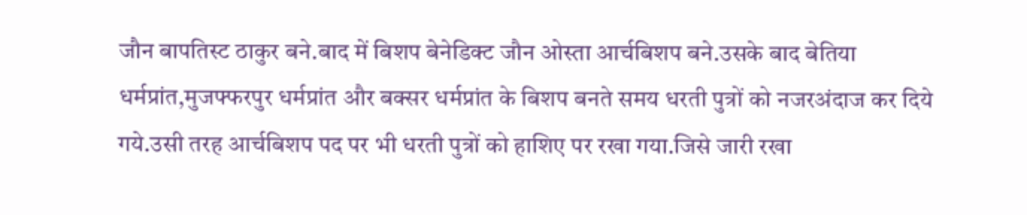जौन बापतिस्ट ठाकुर बने.बाद में बिशप बेनेडिक्ट जौन ओस्ता आर्चबिशप बने.उसके बाद बेतिया धर्मप्रांत,मुजफ्फरपुर धर्मप्रांत और बक्सर धर्मप्रांत के बिशप बनते समय धरती पुत्रों को नजरअंदाज कर दिये गये.उसी तरह आर्चबिशप पद पर भी धरती पुत्रों को हाशिए पर रखा गया.जिसे जारी रखा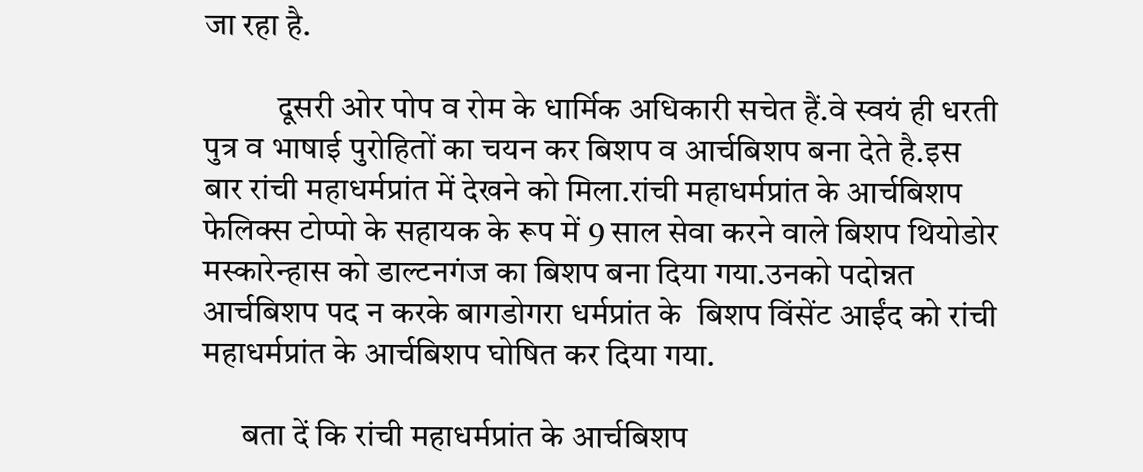जा रहा है.

           दूसरी ओर पोप व रोम के धार्मिक अधिकारी सचेत हैं.वे स्वयं ही धरती पुत्र व भाषाई पुरोहितों का चयन कर बिशप व आर्चबिशप बना देते है.इस बार रांची महाधर्मप्रांत में देखने को मिला.रांची महाधर्मप्रांत के आर्चबिशप फेलिक्स टोप्पो के सहायक के रूप में 9 साल सेवा करने वाले बिशप थियोडोर मस्कारेन्हास को डाल्टनगंज का बिशप बना दिया गया.उनको पदोन्नत आर्चबिशप पद न करके बागडोगरा धर्मप्रांत के  बिशप विंसेंट आईंद को रांची महाधर्मप्रांत के आर्चबिशप घोषित कर दिया गया.

      बता दें कि रांची महाधर्मप्रांत के आर्चबिशप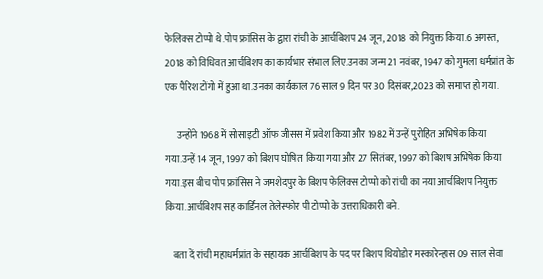फेलिक्स टोप्पो थे.पोप फ्रांसिस के द्वारा रांची के आर्चबिशप 24 जून, 2018 को नियुक्त किया.6 अगस्त, 2018 को विधिवत आर्चबिशप का कार्यभार संभाल लिए.उनका जन्म 21 नवंबर, 1947 को गुमला धर्मप्रांत के एक पैरिश टोंगो में हुआ था.उनका कार्यकाल 76 साल 9 दिन पर 30 दिसंबर,2023 को समाप्त हो गया.

      उन्होंने 1968 में सोसाइटी ऑफ जीसस में प्रवेश किया और 1982 में उन्हें पुरोहित अभिषेक किया गया.उन्हें 14 जून, 1997 को बिशप घोषित  किया गया और 27 सितंबर, 1997 को बिशष अभिषेक किया गया.इस बीच पोप फ्रांसिस ने जमशेदपुर के बिशप फेलिक्स टोप्पो को रांची का नया आर्चबिशप नियुक्त किया.आर्चबिशप सह कार्डिनल तेलेस्फोर पी टोप्पो के उत्तराधिकारी बने.

    बता दें रांची महाधर्मप्रांत के सहायक आर्चबिशप के पद पर बिशप थियोडोर मस्कारेन्हास 09 साल सेवा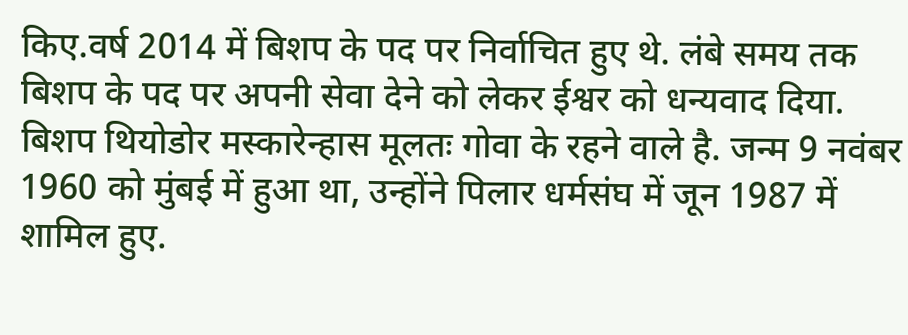किए.वर्ष 2014 में बिशप के पद पर निर्वाचित हुए थे. लंबे समय तक बिशप के पद पर अपनी सेवा देने को लेकर ईश्वर को धन्यवाद दिया. बिशप थियोडोर मस्कारेन्हास मूलतः गोवा के रहने वाले है. जन्म 9 नवंबर 1960 को मुंबई में हुआ था, उन्होंने पिलार धर्मसंघ में जून 1987 में शामिल हुए.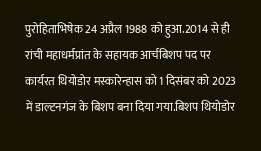पुरोहिताभिषेक 24 अप्रैल 1988 को हुआ.2014 से ही रांची महाधर्मप्रांत के सहायक आर्चबिशप पद पर कार्यरत थियोडोर मस्कारेन्हास को 1 दिसंबर को 2023 में डाल्टनगंज के बिशप बना दिया गया.बिशप थियोडोर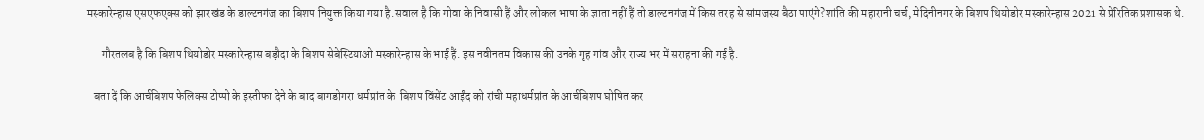मस्कारेन्हास एसएफएक्स को झारखंड के डाल्टनगंज का बिशप नियुक्त किया गया है.सवाल है कि गोवा के निवासी हैं और लोकल भाषा के ज्ञाता नहीं हैं तो डाल्टनगंज में किस तरह से सांमजस्य बैठा पाएंगे?शांति की महारानी चर्च, मेदिनीनगर के बिशप थियोडोर मस्कारेन्हास 2021 से प्रेरितिक प्रशासक थे.

      गौरतलब है कि बिशप थियोडोर मस्कारेन्हास बड़ौदा के बिशप सेबेस्टियाओ मस्कारेन्हास के भाई हैं. इस नवीनतम विकास की उनके गृह गांव और राज्य भर में सराहना की गई है.

   बता दें कि आर्चबिशप फेलिक्स टोप्पो के इस्तीफा देने के बाद बागडोगरा धर्मप्रांत के  बिशप विंसेंट आईंद को रांची महाधर्मप्रांत के आर्चबिशप घोषित कर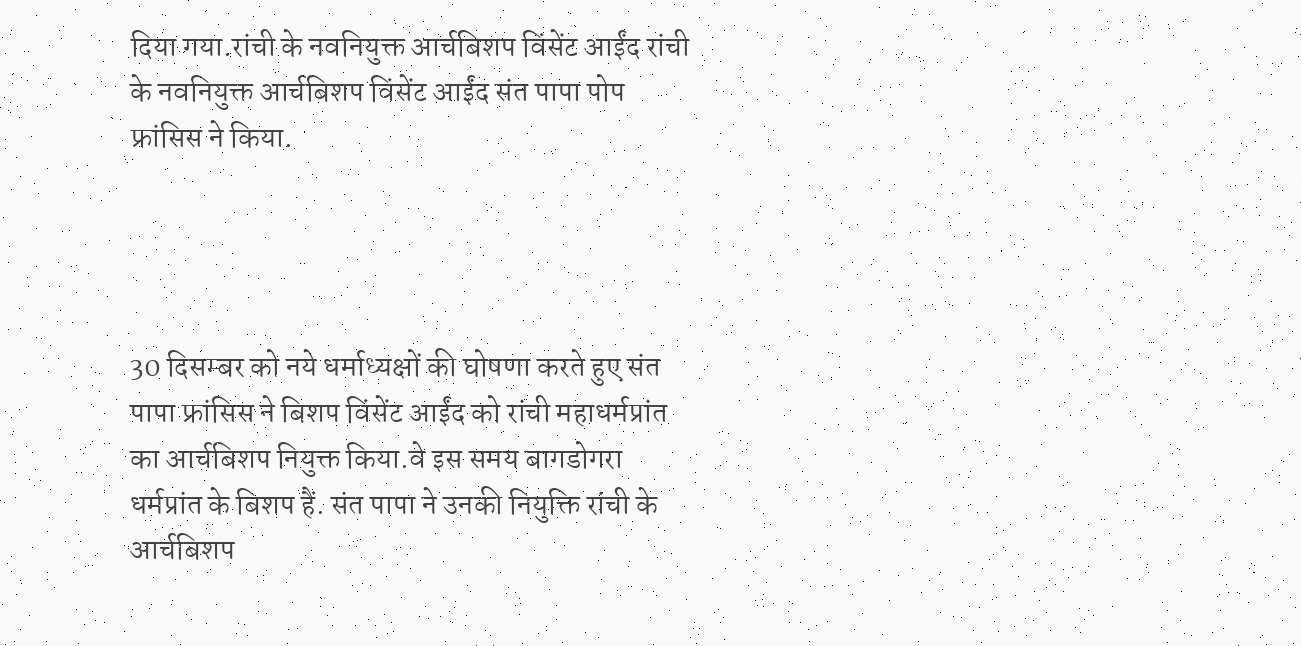दिया गया.रांची के नवनियुक्त आर्चबिशप विंसेंट आईंद रांची के नवनियुक्त आर्चबिशप विंसेंट आईंद संत पापा पोप फ्रांसिस ने किया.




30 दिसम्बर को नये धर्माध्यक्षों की घोषणा करते हुए संत पापा फ्रांसिस ने बिशप विंसेंट आईंद को रांची महाधर्मप्रांत का आर्चबिशप नियुक्त किया.वे इस समय बागडोगरा धर्मप्रांत के बिशप हैं. संत पापा ने उनकी नियुक्ति रांची के आर्चबिशप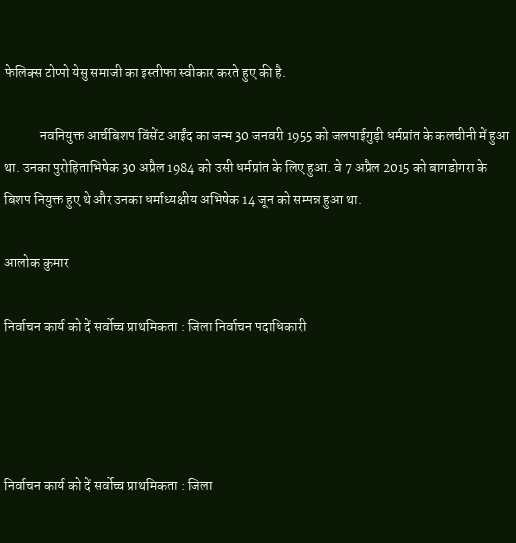फेलिक्स टोप्पो येसु समाजी का इस्तीफा स्वीकार करते हुए की है.

             नवनियुक्त आर्चबिशप विंसेंट आईंद का जन्म 30 जनवरी 1955 को जलपाईगुड़ी धर्मप्रांत के कलचीनी में हुआ था. उनका पुरोहिताभिषेक 30 अप्रैल 1984 को उसी धर्मप्रांत के लिए हुआ. वे 7 अप्रैल 2015 को बागडोगरा के बिशप नियुक्त हुए थे और उनका धर्माध्यक्षीय अभिषेक 14 जून को सम्पन्न हुआ था.

आलोक कुमार

निर्वाचन कार्य को दें सर्वोच्च प्राथमिकता : जिला निर्वाचन पदाधिकारी




निर्वाचन कार्य को दें सर्वोच्च प्राथमिकता : जिला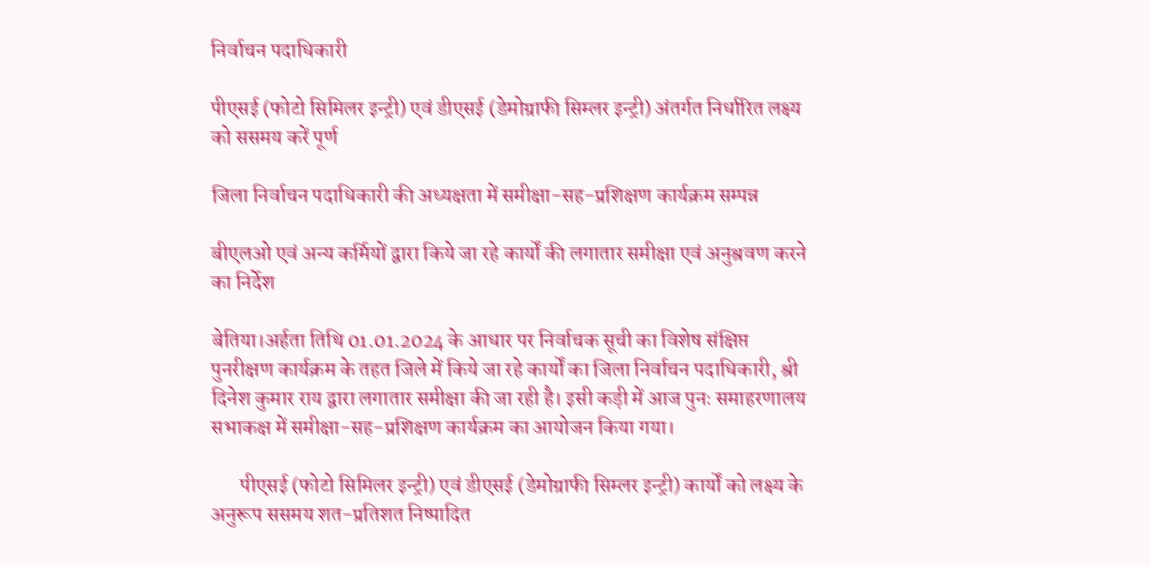निर्वाचन पदाधिकारी

पीएसई (फोटो सिमिलर इन्ट्री) एवं डीएसई (डेमोग्राफी सिम्लर इन्ट्री) अंतर्गत निर्धारित लक्ष्य को ससमय करें पूर्ण

जिला निर्वाचन पदाधिकारी की अध्यक्षता में समीक्षा-सह-प्रशिक्षण कार्यक्रम सम्पन्न

बीएलओ एवं अन्य कर्मियों द्वारा किये जा रहे कार्यों की लगातार समीक्षा एवं अनुश्रवण करने का निर्देश

बेतिया।अर्हता तिथि 01.01.2024 के आधार पर निर्वाचक सूची का विशेष संक्षिप्त पुनरीक्षण कार्यक्रम के तहत जिले में किये जा रहे कार्यों का जिला निर्वाचन पदाधिकारी, श्री दिनेश कुमार राय द्वारा लगातार समीक्षा की जा रही है। इसी कड़ी में आज पुनः समाहरणालय सभाकक्ष में समीक्षा-सह-प्रशिक्षण कार्यक्रम का आयोजन किया गया।

       पीएसई (फोटो सिमिलर इन्ट्री) एवं डीएसई (डेमोग्राफी सिम्लर इन्ट्री) कार्यों को लक्ष्य के अनुरूप ससमय शत-प्रतिशत निष्पादित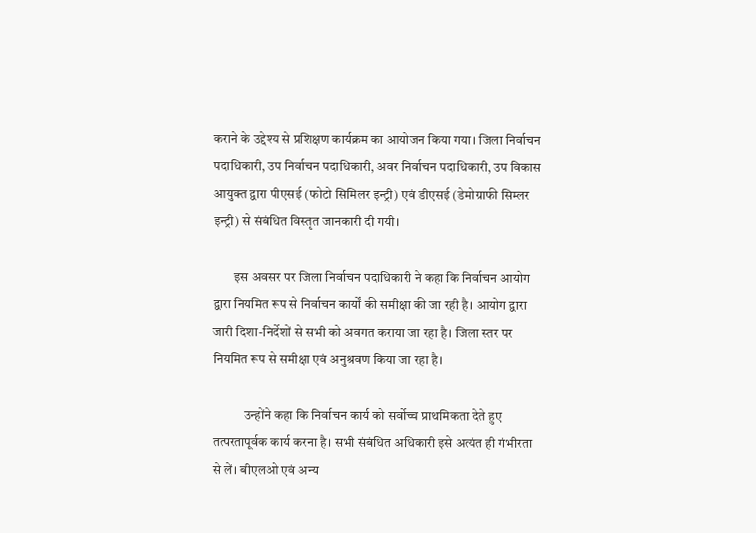कराने के उद्देश्य से प्रशिक्षण कार्यक्रम का आयोजन किया गया। जिला निर्वाचन पदाधिकारी, उप निर्वाचन पदाधिकारी, अवर निर्वाचन पदाधिकारी, उप विकास आयुक्त द्वारा पीएसई (फोटो सिमिलर इन्ट्री) एवं डीएसई (डेमोग्राफी सिम्लर इन्ट्री) से संबंधित विस्तृत जानकारी दी गयी।

        इस अवसर पर जिला निर्वाचन पदाधिकारी ने कहा कि निर्वाचन आयोग द्वारा नियमित रूप से निर्वाचन कार्यों की समीक्षा की जा रही है। आयोग द्वारा जारी दिशा-निर्देशों से सभी को अवगत कराया जा रहा है। जिला स्तर पर नियमित रूप से समीक्षा एवं अनुश्रवण किया जा रहा है।

            उन्होंने कहा कि निर्वाचन कार्य को सर्वोच्च प्राथमिकता देते हुए तत्परतापूर्वक कार्य करना है। सभी संबंधित अधिकारी इसे अत्यंत ही गंभीरता से लें। बीएलओ एवं अन्य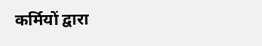कर्मियों द्वारा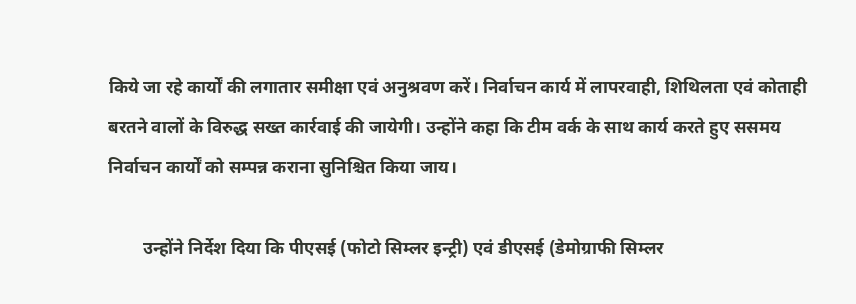किये जा रहे कार्यों की लगातार समीक्षा एवं अनुश्रवण करें। निर्वाचन कार्य में लापरवाही, शिथिलता एवं कोताही बरतने वालों के विरुद्ध सख्त कार्रवाई की जायेगी। उन्होंने कहा कि टीम वर्क के साथ कार्य करते हुए ससमय निर्वाचन कार्यों को सम्पन्न कराना सुनिश्चित किया जाय।

        उन्होंने निर्देश दिया कि पीएसई (फोटो सिम्लर इन्ट्री) एवं डीएसई (डेमोग्राफी सिम्लर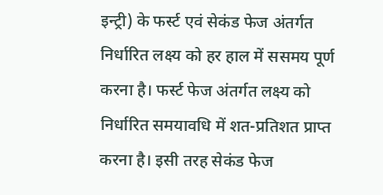इन्ट्री) के फर्स्ट एवं सेकंड फेज अंतर्गत निर्धारित लक्ष्य को हर हाल में ससमय पूर्ण करना है। फर्स्ट फेज अंतर्गत लक्ष्य को निर्धारित समयावधि में शत-प्रतिशत प्राप्त करना है। इसी तरह सेकंड फेज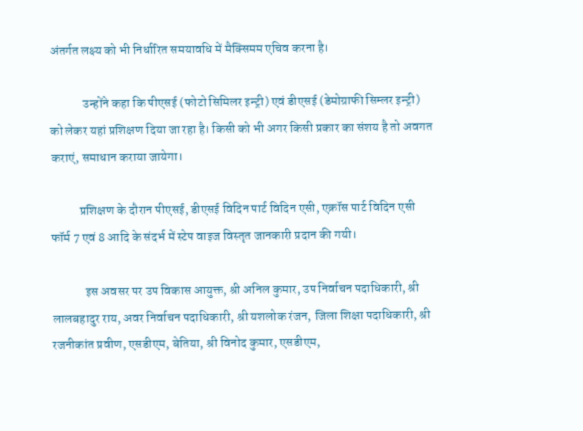अंतर्गत लक्ष्य को भी निर्धारित समयावधि में मैक्सिमम एचिव करना है।

             उन्होंने कहा कि पीएसई (फोटो सिमिलर इन्ट्री) एवं डीएसई (डेमोग्राफी सिम्लर इन्ट्री) को लेकर यहां प्रशिक्षण दिया जा रहा है। किसी को भी अगर किसी प्रकार का संशय है तो अवगत कराएं, समाधान कराया जायेगा।

           प्रशिक्षण के दौरान पीएसई, डीएसई विदिन पार्ट विदिन एसी, एक्रॉस पार्ट विदिन एसी फॉर्म 7 एवं 8 आदि के संदर्भ में स्टेप वाइज विस्तृत जानकारी प्रदान की गयी।

             इस अवसर पर उप विकास आयुक्त, श्री अनिल कुमार, उप निर्वाचन पदाधिकारी, श्री लालबहादुर राय, अवर निर्वाचन पदाधिकारी, श्री यशलोक रंजन, जिला शिक्षा पदाधिकारी, श्री रजनीकांत प्रवीण, एसडीएम, बेतिया, श्री विनोद कुमार, एसडीएम,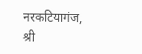नरकटियागंज, श्री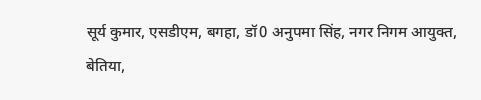सूर्य कुमार, एसडीएम, बगहा, डॉ0 अनुपमा सिंह, नगर निगम आयुक्त, बेतिया,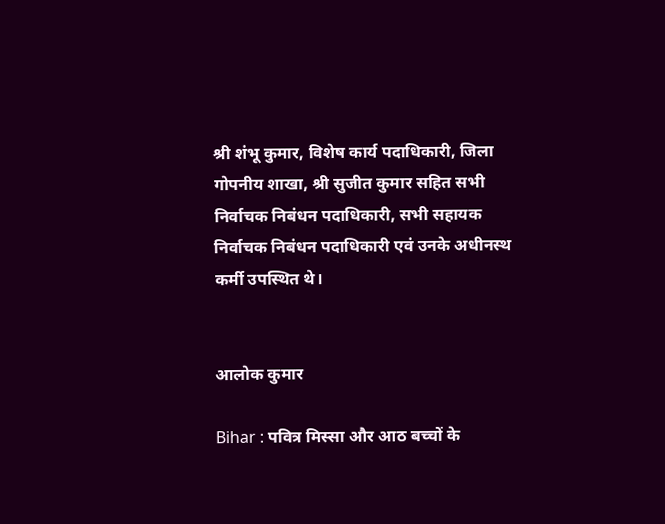श्री शंभू कुमार, विशेष कार्य पदाधिकारी, जिला गोपनीय शाखा, श्री सुजीत कुमार सहित सभी निर्वाचक निबंधन पदाधिकारी, सभी सहायक निर्वाचक निबंधन पदाधिकारी एवं उनके अधीनस्थ कर्मी उपस्थित थे।


आलोक कुमार

Bihar : पवित्र मिस्सा और आठ बच्चों के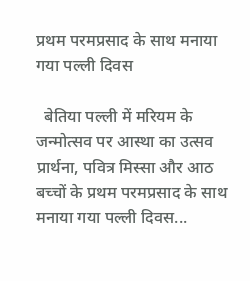प्रथम परमप्रसाद के साथ मनाया गया पल्ली दिवस

  बेतिया पल्ली में मरियम के जन्मोत्सव पर आस्था का उत्सव प्रार्थना, पवित्र मिस्सा और आठ बच्चों के प्रथम परमप्रसाद के साथ मनाया गया पल्ली दिवस...